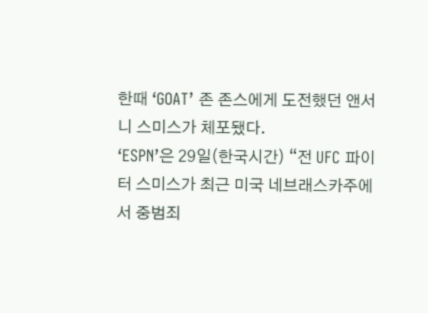한때 ‘GOAT’ 존 존스에게 도전했던 앤서니 스미스가 체포됐다.
‘ESPN’은 29일(한국시간) “전 UFC 파이터 스미스가 최근 미국 네브래스카주에서 중범죄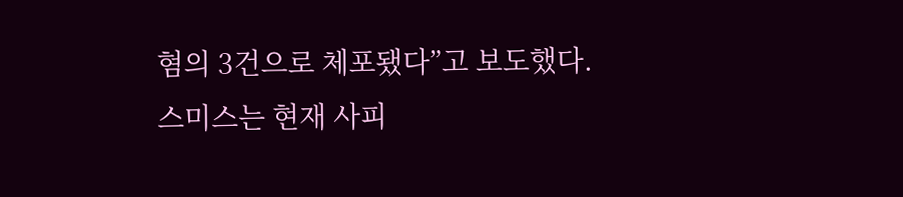혐의 3건으로 체포됐다”고 보도했다.
스미스는 현재 사피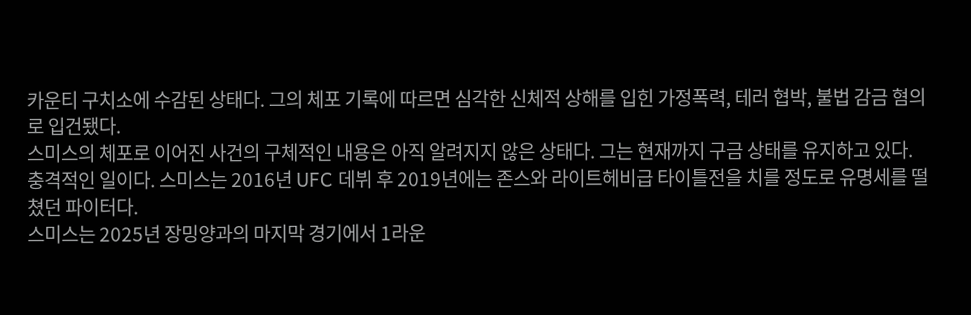카운티 구치소에 수감된 상태다. 그의 체포 기록에 따르면 심각한 신체적 상해를 입힌 가정폭력, 테러 협박, 불법 감금 혐의로 입건됐다.
스미스의 체포로 이어진 사건의 구체적인 내용은 아직 알려지지 않은 상태다. 그는 현재까지 구금 상태를 유지하고 있다.
충격적인 일이다. 스미스는 2016년 UFC 데뷔 후 2019년에는 존스와 라이트헤비급 타이틀전을 치를 정도로 유명세를 떨쳤던 파이터다.
스미스는 2025년 장밍양과의 마지막 경기에서 1라운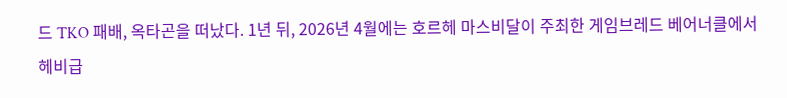드 TKO 패배, 옥타곤을 떠났다. 1년 뒤, 2026년 4월에는 호르헤 마스비달이 주최한 게임브레드 베어너클에서 헤비급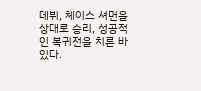데뷔, 체이스 셔먼을 상대로 승리, 성공적인 복귀전을 치른 바 있다.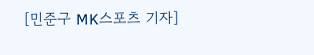[민준구 MK스포츠 기자]